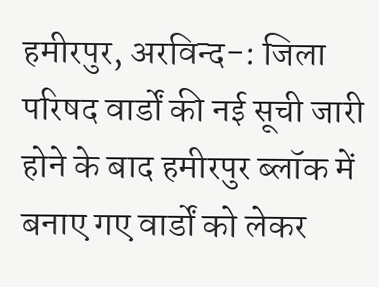हमीरपुर, अरविन्द-: जिला परिषद वार्डों की नई सूची जारी होने के बाद हमीरपुर ब्लॉक में बनाए गए वार्डों को लेकर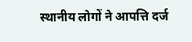स्थानीय लोगों ने आपत्ति दर्ज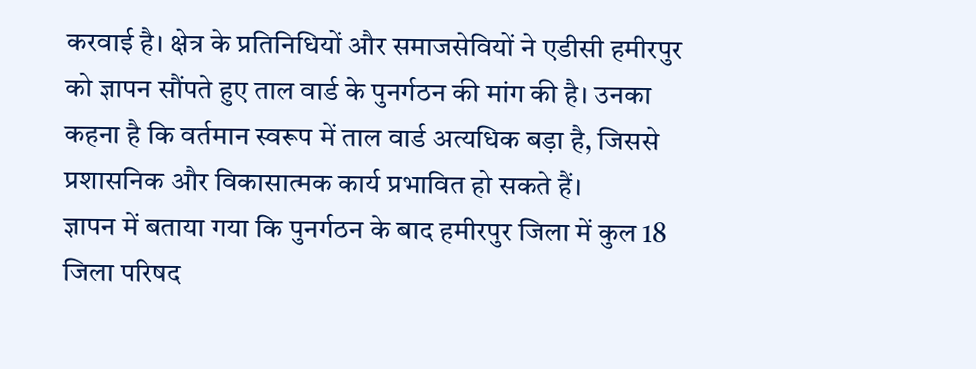करवाई है। क्षेत्र के प्रतिनिधियों और समाजसेवियों ने एडीसी हमीरपुर को ज्ञापन सौंपते हुए ताल वार्ड के पुनर्गठन की मांग की है। उनका कहना है कि वर्तमान स्वरूप में ताल वार्ड अत्यधिक बड़ा है, जिससे प्रशासनिक और विकासात्मक कार्य प्रभावित हो सकते हैं।
ज्ञापन में बताया गया कि पुनर्गठन के बाद हमीरपुर जिला में कुल 18 जिला परिषद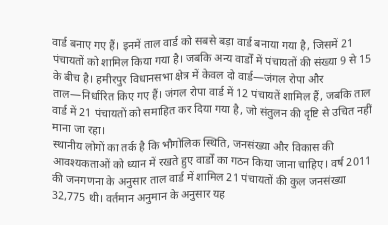वार्ड बनाए गए हैं। इनमें ताल वार्ड को सबसे बड़ा वार्ड बनाया गया है, जिसमें 21 पंचायतों को शामिल किया गया है। जबकि अन्य वार्डों में पंचायतों की संख्या 9 से 15 के बीच है। हमीरपुर विधानसभा क्षेत्र में केवल दो वार्ड—जंगल रोपा और ताल—निर्धारित किए गए हैं। जंगल रोपा वार्ड में 12 पंचायतें शामिल हैं, जबकि ताल वार्ड में 21 पंचायतों को समाहित कर दिया गया है, जो संतुलन की दृष्टि से उचित नहीं माना जा रहा।
स्थानीय लोगों का तर्क है कि भौगोलिक स्थिति, जनसंख्या और विकास की आवश्यकताओं को ध्यान में रखते हुए वार्डों का गठन किया जाना चाहिए। वर्ष 2011 की जनगणना के अनुसार ताल वार्ड में शामिल 21 पंचायतों की कुल जनसंख्या 32,775 थी। वर्तमान अनुमान के अनुसार यह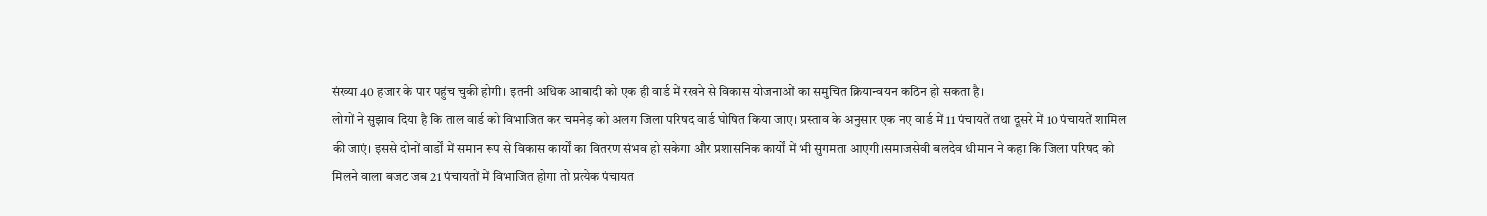संख्या 40 हजार के पार पहुंच चुकी होगी। इतनी अधिक आबादी को एक ही वार्ड में रखने से विकास योजनाओं का समुचित क्रियान्वयन कठिन हो सकता है।
लोगों ने सुझाव दिया है कि ताल वार्ड को विभाजित कर चमनेड़ को अलग जिला परिषद वार्ड घोषित किया जाए। प्रस्ताव के अनुसार एक नए वार्ड में 11 पंचायतें तथा दूसरे में 10 पंचायतें शामिल की जाएं। इससे दोनों वार्डों में समान रूप से विकास कार्यों का वितरण संभव हो सकेगा और प्रशासनिक कार्यों में भी सुगमता आएगी।समाजसेवी बलदेव धीमान ने कहा कि जिला परिषद को मिलने वाला बजट जब 21 पंचायतों में विभाजित होगा तो प्रत्येक पंचायत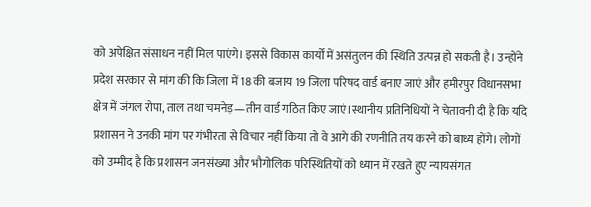को अपेक्षित संसाधन नहीं मिल पाएंगे। इससे विकास कार्यों में असंतुलन की स्थिति उत्पन्न हो सकती है। उन्होंने प्रदेश सरकार से मांग की कि जिला में 18 की बजाय 19 जिला परिषद वार्ड बनाए जाएं और हमीरपुर विधानसभा क्षेत्र में जंगल रोपा, ताल तथा चमनेड़—तीन वार्ड गठित किए जाएं।स्थानीय प्रतिनिधियों ने चेतावनी दी है कि यदि प्रशासन ने उनकी मांग पर गंभीरता से विचार नहीं किया तो वे आगे की रणनीति तय करने को बाध्य होंगे। लोगों को उम्मीद है कि प्रशासन जनसंख्या और भौगोलिक परिस्थितियों को ध्यान में रखते हुए न्यायसंगत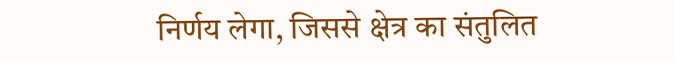निर्णय लेगा, जिससे क्षेत्र का संतुलित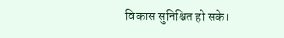विकास सुनिश्चित हो सके।